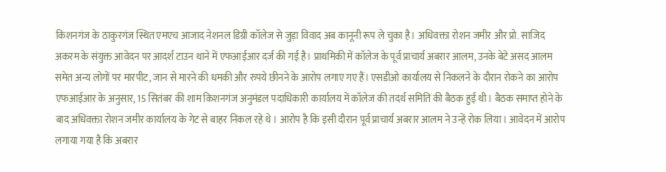किशनगंज के ठाकुरगंज स्थित एमएच आजाद नेशनल डिग्री कॉलेज से जुड़ा विवाद अब कानूनी रूप ले चुका है। अधिवक्ता रोशन जमीर और प्रो. साजिद अकरम के संयुक्त आवेदन पर आदर्श टाउन थाने में एफआईआर दर्ज की गई है। प्राथमिकी में कॉलेज के पूर्व प्राचार्य अबरार आलम, उनके बेटे असद आलम समेत अन्य लोगों पर मारपीट, जान से मारने की धमकी और रुपये छीनने के आरोप लगाए गए हैं। एसडीओ कार्यालय से निकलने के दौरान रोकने का आरोप एफआईआर के अनुसार, 15 सितंबर की शाम किशनगंज अनुमंडल पदाधिकारी कार्यालय में कॉलेज की तदर्थ समिति की बैठक हुई थी। बैठक समाप्त होने के बाद अधिवक्ता रोशन जमीर कार्यालय के गेट से बाहर निकल रहे थे। आरोप है कि इसी दौरान पूर्व प्राचार्य अबरार आलम ने उन्हें रोक लिया। आवेदन में आरोप लगाया गया है कि अबरार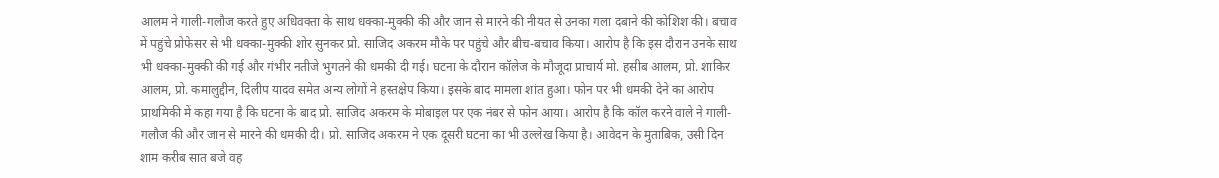आलम ने गाली-गलौज करते हुए अधिवक्ता के साथ धक्का-मुक्की की और जान से मारने की नीयत से उनका गला दबाने की कोशिश की। बचाव में पहुंचे प्रोफेसर से भी धक्का-मुक्की शोर सुनकर प्रो. साजिद अकरम मौके पर पहुंचे और बीच-बचाव किया। आरोप है कि इस दौरान उनके साथ भी धक्का-मुक्की की गई और गंभीर नतीजे भुगतने की धमकी दी गई। घटना के दौरान कॉलेज के मौजूदा प्राचार्य मो. हसीब आलम, प्रो. शाकिर आलम, प्रो. कमालुद्दीन, दिलीप यादव समेत अन्य लोगों ने हस्तक्षेप किया। इसके बाद मामला शांत हुआ। फोन पर भी धमकी देने का आरोप प्राथमिकी में कहा गया है कि घटना के बाद प्रो. साजिद अकरम के मोबाइल पर एक नंबर से फोन आया। आरोप है कि कॉल करने वाले ने गाली-गलौज की और जान से मारने की धमकी दी। प्रो. साजिद अकरम ने एक दूसरी घटना का भी उल्लेख किया है। आवेदन के मुताबिक, उसी दिन शाम करीब सात बजे वह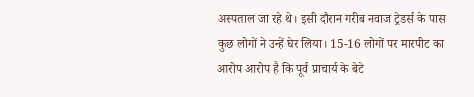अस्पताल जा रहे थे। इसी दौरान गरीब नवाज ट्रेडर्स के पास कुछ लोगों ने उन्हें घेर लिया। 15-16 लोगों पर मारपीट का आरोप आरोप है कि पूर्व प्राचार्य के बेटे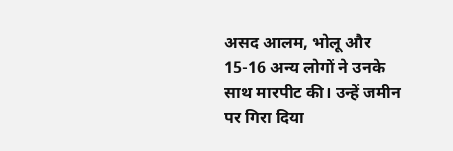असद आलम, भोलू और 15-16 अन्य लोगों ने उनके साथ मारपीट की। उन्हें जमीन पर गिरा दिया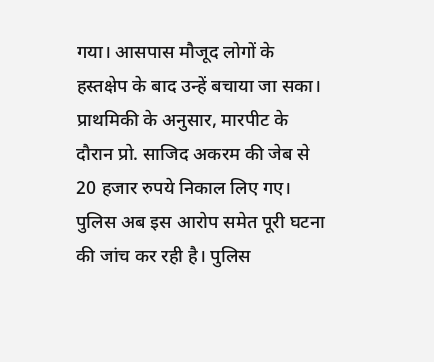गया। आसपास मौजूद लोगों के हस्तक्षेप के बाद उन्हें बचाया जा सका। प्राथमिकी के अनुसार, मारपीट के दौरान प्रो. साजिद अकरम की जेब से 20 हजार रुपये निकाल लिए गए। पुलिस अब इस आरोप समेत पूरी घटना की जांच कर रही है। पुलिस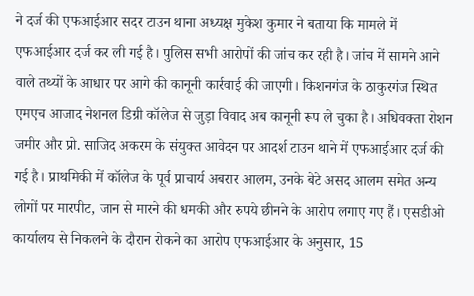ने दर्ज की एफआईआर सदर टाउन थाना अध्यक्ष मुकेश कुमार ने बताया कि मामले में एफआईआर दर्ज कर ली गई है। पुलिस सभी आरोपों की जांच कर रही है। जांच में सामने आने वाले तथ्यों के आधार पर आगे की कानूनी कार्रवाई की जाएगी। किशनगंज के ठाकुरगंज स्थित एमएच आजाद नेशनल डिग्री कॉलेज से जुड़ा विवाद अब कानूनी रूप ले चुका है। अधिवक्ता रोशन जमीर और प्रो. साजिद अकरम के संयुक्त आवेदन पर आदर्श टाउन थाने में एफआईआर दर्ज की गई है। प्राथमिकी में कॉलेज के पूर्व प्राचार्य अबरार आलम, उनके बेटे असद आलम समेत अन्य लोगों पर मारपीट, जान से मारने की धमकी और रुपये छीनने के आरोप लगाए गए हैं। एसडीओ कार्यालय से निकलने के दौरान रोकने का आरोप एफआईआर के अनुसार, 15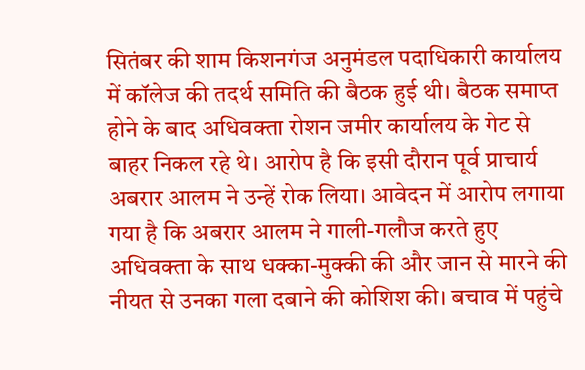सितंबर की शाम किशनगंज अनुमंडल पदाधिकारी कार्यालय में कॉलेज की तदर्थ समिति की बैठक हुई थी। बैठक समाप्त होने के बाद अधिवक्ता रोशन जमीर कार्यालय के गेट से बाहर निकल रहे थे। आरोप है कि इसी दौरान पूर्व प्राचार्य अबरार आलम ने उन्हें रोक लिया। आवेदन में आरोप लगाया गया है कि अबरार आलम ने गाली-गलौज करते हुए अधिवक्ता के साथ धक्का-मुक्की की और जान से मारने की नीयत से उनका गला दबाने की कोशिश की। बचाव में पहुंचे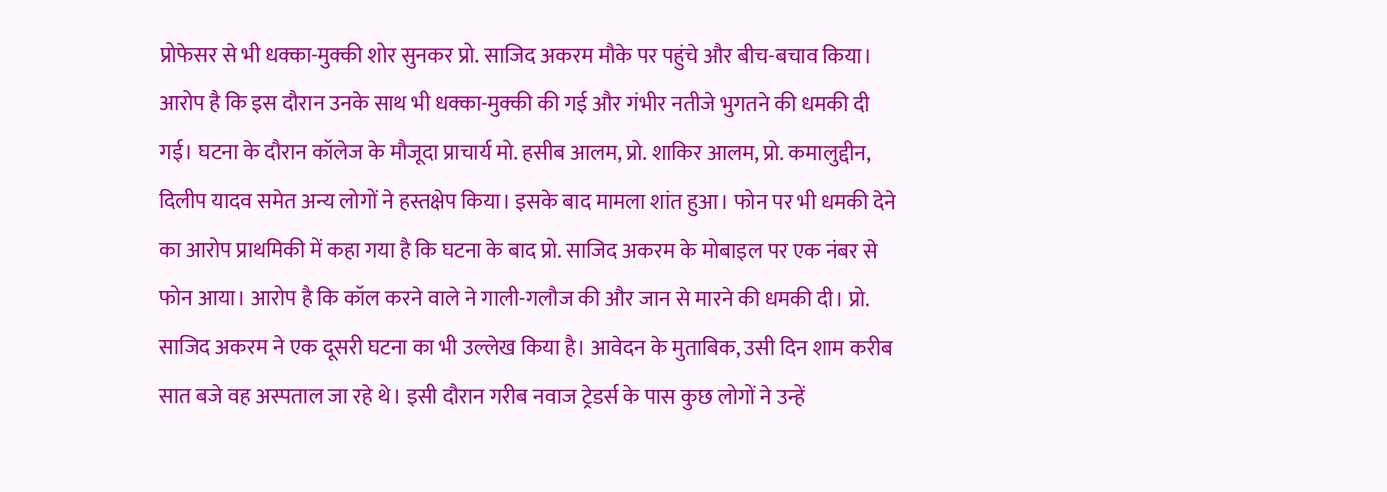प्रोफेसर से भी धक्का-मुक्की शोर सुनकर प्रो. साजिद अकरम मौके पर पहुंचे और बीच-बचाव किया। आरोप है कि इस दौरान उनके साथ भी धक्का-मुक्की की गई और गंभीर नतीजे भुगतने की धमकी दी गई। घटना के दौरान कॉलेज के मौजूदा प्राचार्य मो. हसीब आलम, प्रो. शाकिर आलम, प्रो. कमालुद्दीन, दिलीप यादव समेत अन्य लोगों ने हस्तक्षेप किया। इसके बाद मामला शांत हुआ। फोन पर भी धमकी देने का आरोप प्राथमिकी में कहा गया है कि घटना के बाद प्रो. साजिद अकरम के मोबाइल पर एक नंबर से फोन आया। आरोप है कि कॉल करने वाले ने गाली-गलौज की और जान से मारने की धमकी दी। प्रो. साजिद अकरम ने एक दूसरी घटना का भी उल्लेख किया है। आवेदन के मुताबिक, उसी दिन शाम करीब सात बजे वह अस्पताल जा रहे थे। इसी दौरान गरीब नवाज ट्रेडर्स के पास कुछ लोगों ने उन्हें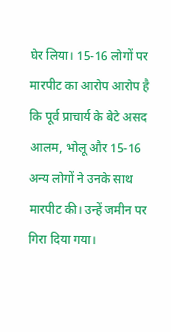घेर लिया। 15-16 लोगों पर मारपीट का आरोप आरोप है कि पूर्व प्राचार्य के बेटे असद आलम, भोलू और 15-16 अन्य लोगों ने उनके साथ मारपीट की। उन्हें जमीन पर गिरा दिया गया।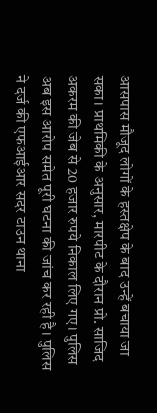आसपास मौजूद लोगों के हस्तक्षेप के बाद उन्हें बचाया जा सका। प्राथमिकी के अनुसार, मारपीट के दौरान प्रो. साजिद अकरम की जेब से 20 हजार रुपये निकाल लिए गए। पुलिस अब इस आरोप समेत पूरी घटना की जांच कर रही है। पुलिस ने दर्ज की एफआईआर सदर टाउन थाना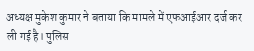अध्यक्ष मुकेश कुमार ने बताया कि मामले में एफआईआर दर्ज कर ली गई है। पुलिस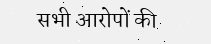सभी आरोपों की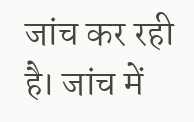जांच कर रही है। जांच में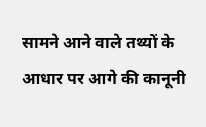सामने आने वाले तथ्यों के आधार पर आगे की कानूनी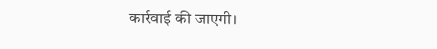कार्रवाई की जाएगी।